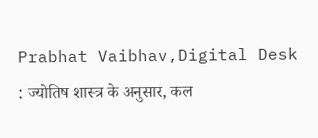Prabhat Vaibhav,Digital Desk : ज्योतिष शास्त्र के अनुसार, कल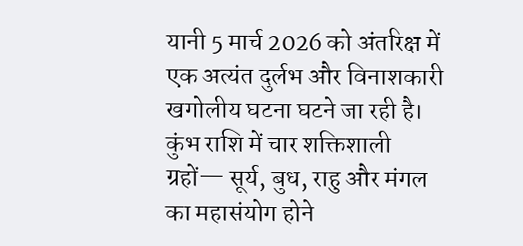यानी 5 मार्च 2026 को अंतरिक्ष में एक अत्यंत दुर्लभ और विनाशकारी खगोलीय घटना घटने जा रही है। कुंभ राशि में चार शक्तिशाली ग्रहों— सूर्य, बुध, राहु और मंगल का महासंयोग होने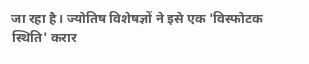जा रहा है। ज्योतिष विशेषज्ञों ने इसे एक 'विस्फोटक स्थिति' करार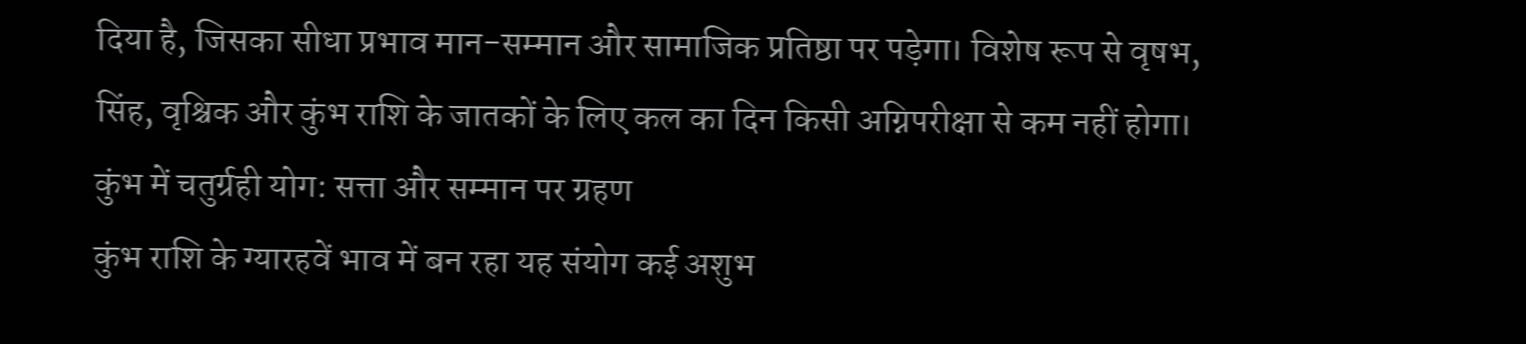दिया है, जिसका सीधा प्रभाव मान-सम्मान और सामाजिक प्रतिष्ठा पर पड़ेगा। विशेष रूप से वृषभ, सिंह, वृश्चिक और कुंभ राशि के जातकों के लिए कल का दिन किसी अग्निपरीक्षा से कम नहीं होगा।
कुंभ में चतुर्ग्रही योग: सत्ता और सम्मान पर ग्रहण
कुंभ राशि के ग्यारहवें भाव में बन रहा यह संयोग कई अशुभ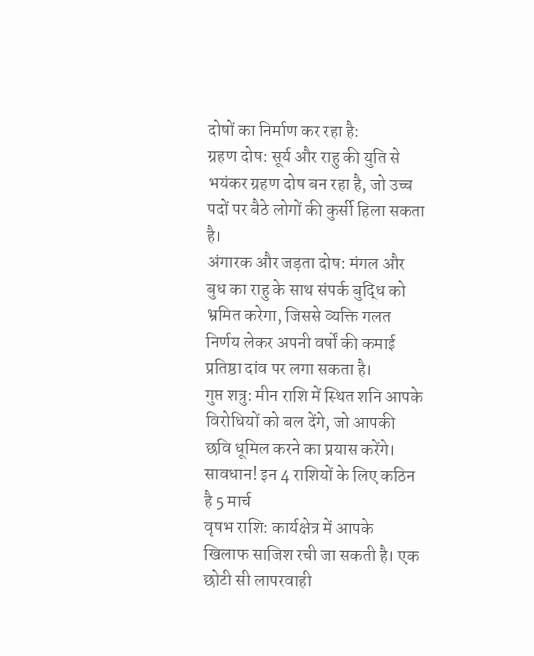दोषों का निर्माण कर रहा है:
ग्रहण दोष: सूर्य और राहु की युति से भयंकर ग्रहण दोष बन रहा है, जो उच्च पदों पर बैठे लोगों की कुर्सी हिला सकता है।
अंगारक और जड़ता दोष: मंगल और बुध का राहु के साथ संपर्क बुद्धि को भ्रमित करेगा, जिससे व्यक्ति गलत निर्णय लेकर अपनी वर्षों की कमाई प्रतिष्ठा दांव पर लगा सकता है।
गुप्त शत्रु: मीन राशि में स्थित शनि आपके विरोधियों को बल देंगे, जो आपकी छवि धूमिल करने का प्रयास करेंगे।
सावधान! इन 4 राशियों के लिए कठिन है 5 मार्च
वृषभ राशि: कार्यक्षेत्र में आपके खिलाफ साजिश रची जा सकती है। एक छोटी सी लापरवाही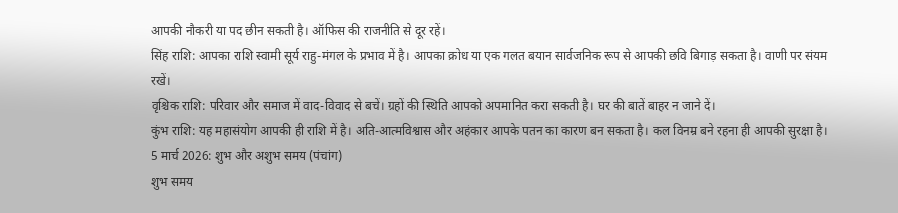आपकी नौकरी या पद छीन सकती है। ऑफिस की राजनीति से दूर रहें।
सिंह राशि: आपका राशि स्वामी सूर्य राहु-मंगल के प्रभाव में है। आपका क्रोध या एक गलत बयान सार्वजनिक रूप से आपकी छवि बिगाड़ सकता है। वाणी पर संयम रखें।
वृश्चिक राशि: परिवार और समाज में वाद-विवाद से बचें। ग्रहों की स्थिति आपको अपमानित करा सकती है। घर की बातें बाहर न जाने दें।
कुंभ राशि: यह महासंयोग आपकी ही राशि में है। अति-आत्मविश्वास और अहंकार आपके पतन का कारण बन सकता है। कल विनम्र बने रहना ही आपकी सुरक्षा है।
5 मार्च 2026: शुभ और अशुभ समय (पंचांग)
शुभ समय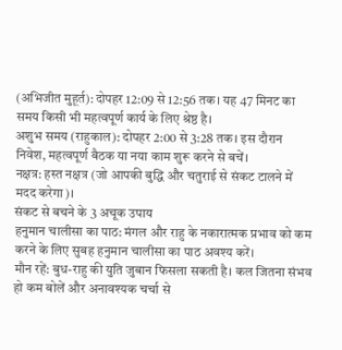(अभिजीत मुहूर्त): दोपहर 12:09 से 12:56 तक। यह 47 मिनट का समय किसी भी महत्वपूर्ण कार्य के लिए श्रेष्ठ है।
अशुभ समय (राहुकाल): दोपहर 2:00 से 3:28 तक। इस दौरान निवेश, महत्वपूर्ण बैठक या नया काम शुरू करने से बचें।
नक्षत्र: हस्त नक्षत्र (जो आपकी बुद्धि और चतुराई से संकट टालने में मदद करेगा)।
संकट से बचने के 3 अचूक उपाय
हनुमान चालीसा का पाठ: मंगल और राहु के नकारात्मक प्रभाव को कम करने के लिए सुबह हनुमान चालीसा का पाठ अवश्य करें।
मौन रहें: बुध-राहु की युति जुबान फिसला सकती है। कल जितना संभव हो कम बोलें और अनावश्यक चर्चा से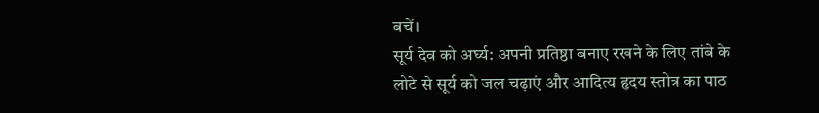बचें।
सूर्य देव को अर्घ्य: अपनी प्रतिष्ठा बनाए रखने के लिए तांबे के लोटे से सूर्य को जल चढ़ाएं और आदित्य हृदय स्तोत्र का पाठ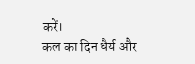करें।
कल का दिन धैर्य और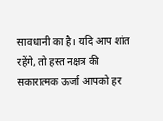सावधानी का है। यदि आप शांत रहेंगे, तो हस्त नक्षत्र की सकारात्मक ऊर्जा आपको हर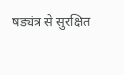षड्यंत्र से सुरक्षित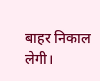बाहर निकाल लेगी।